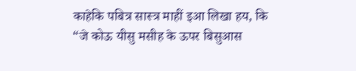काहेकि पबित्र सास्त्र माहीं इआ लिखा हय, कि “जे कोऊ यीसु मसीह के ऊपर बिसुआस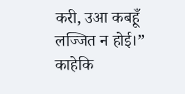करी, उआ कबहूँ लज्जित न होई।” काहेकि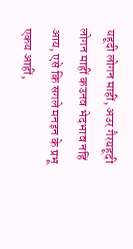यहूदी लोगन माहीं, अउर गैरयहूदी लोगन माहीं कउनव भेदभाव नहिं आय, एसे कि सगले मनइन के प्रभू एकय आहीं,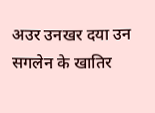अउर उनखर दया उन सगलेन के खातिर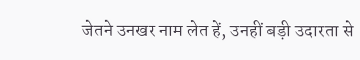जेतने उनखर नाम लेत हें, उनहीं बड़ी उदारता से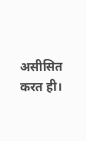असीसित करत ही।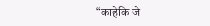“काहेकि जे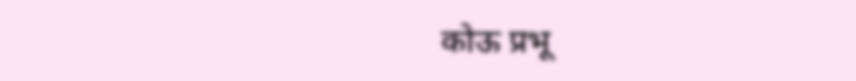कोऊ प्रभू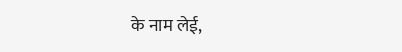के नाम लेई,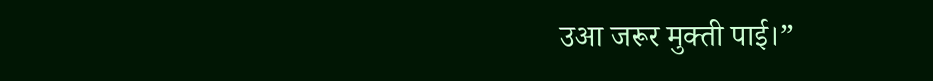उआ जरूर मुक्ती पाई।”